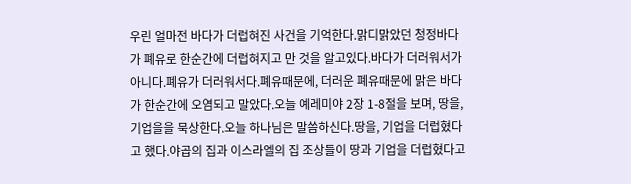우린 얼마전 바다가 더럽혀진 사건을 기억한다.맑디맑았던 청정바다가 폐유로 한순간에 더럽혀지고 만 것을 알고있다.바다가 더러워서가 아니다.폐유가 더러워서다.폐유때문에, 더러운 폐유때문에 맑은 바다가 한순간에 오염되고 말았다.오늘 예레미야 2장 1-8절을 보며, 땅을, 기업을을 묵상한다.오늘 하나님은 말씀하신다.땅을, 기업을 더럽혔다고 했다.야곱의 집과 이스라엘의 집 조상들이 땅과 기업을 더럽혔다고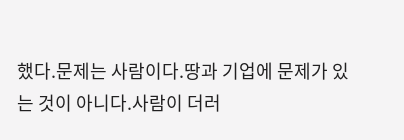했다.문제는 사람이다.땅과 기업에 문제가 있는 것이 아니다.사람이 더러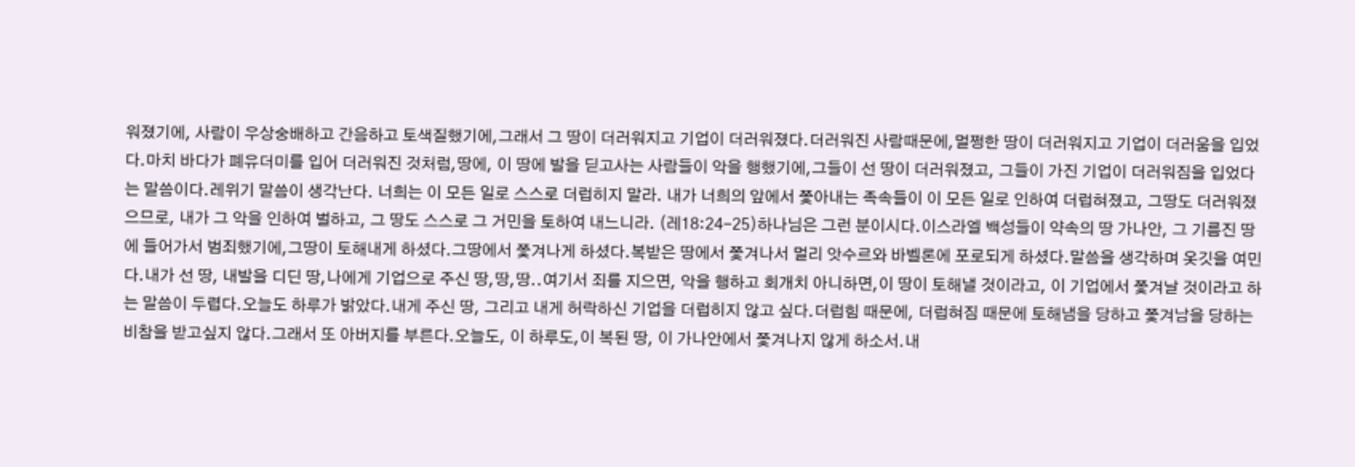워졌기에, 사람이 우상숭배하고 간음하고 토색질했기에,그래서 그 땅이 더러워지고 기업이 더러워졌다.더러워진 사람때문에,멀쩡한 땅이 더러워지고 기업이 더러움을 입었다.마치 바다가 폐유더미를 입어 더러워진 것처럼,땅에, 이 땅에 발을 딛고사는 사람들이 악을 행했기에,그들이 선 땅이 더러워졌고, 그들이 가진 기업이 더러워짐을 입었다는 말씀이다.레위기 말씀이 생각난다. 너희는 이 모든 일로 스스로 더럽히지 말라. 내가 너희의 앞에서 쫓아내는 족속들이 이 모든 일로 인하여 더럽혀졌고, 그땅도 더러워졌으므로, 내가 그 악을 인하여 벌하고, 그 땅도 스스로 그 거민을 토하여 내느니라. (레18:24-25)하나님은 그런 분이시다.이스라엘 백성들이 약속의 땅 가나안, 그 기름진 땅에 들어가서 범죄했기에,그땅이 토해내게 하셨다.그땅에서 쫓겨나게 하셨다.복받은 땅에서 쫓겨나서 멀리 앗수르와 바벨론에 포로되게 하셨다.말씀을 생각하며 옷깃을 여민다.내가 선 땅, 내발을 디딘 땅,나에게 기업으로 주신 땅,땅,땅..여기서 죄를 지으면, 악을 행하고 회개치 아니하면,이 땅이 토해낼 것이라고, 이 기업에서 쫓겨날 것이라고 하는 말씀이 두렵다.오늘도 하루가 밝았다.내게 주신 땅, 그리고 내게 허락하신 기업을 더럽히지 않고 싶다.더럽힘 때문에, 더럽혀짐 때문에 토해냄을 당하고 쫓겨남을 당하는 비참을 받고싶지 않다.그래서 또 아버지를 부른다.오늘도, 이 하루도,이 복된 땅, 이 가나안에서 쫓겨나지 않게 하소서.내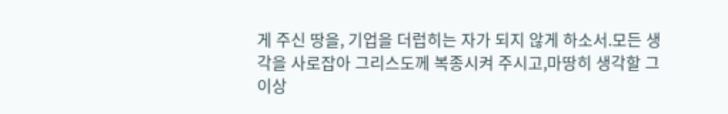게 주신 땅을, 기업을 더럽히는 자가 되지 않게 하소서.모든 생각을 사로잡아 그리스도께 복종시켜 주시고,마땅히 생각할 그 이상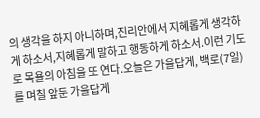의 생각을 하지 아니하며,진리안에서 지혜롭게 생각하게 하소서,지혜롭게 말하고 행동하게 하소서.이런 기도로 목욜의 아침을 또 연다.오늘은 가을답게, 백로(7일)를 며칠 앞둔 가을답게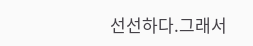선선하다.그래서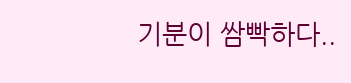기분이 쌈빡하다..